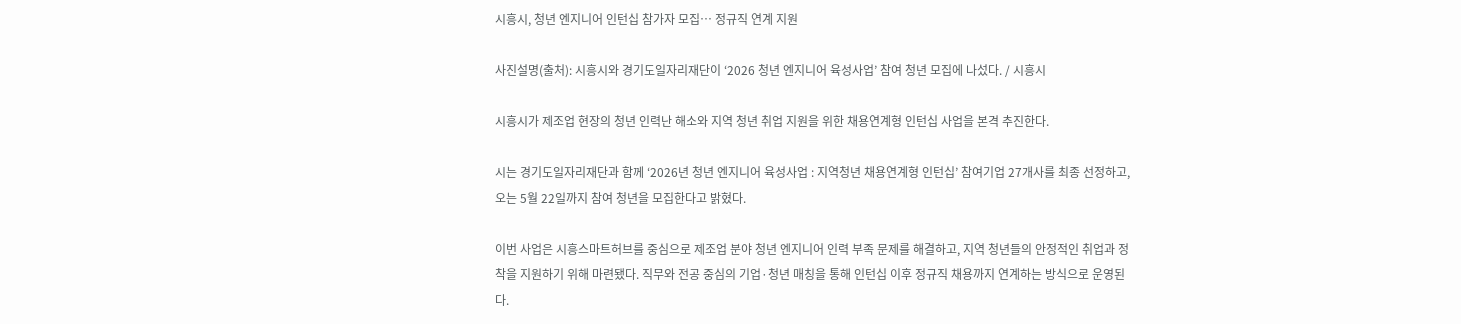시흥시, 청년 엔지니어 인턴십 참가자 모집… 정규직 연계 지원

사진설명(출처): 시흥시와 경기도일자리재단이 ‘2026 청년 엔지니어 육성사업’ 참여 청년 모집에 나섰다. / 시흥시

시흥시가 제조업 현장의 청년 인력난 해소와 지역 청년 취업 지원을 위한 채용연계형 인턴십 사업을 본격 추진한다.

시는 경기도일자리재단과 함께 ‘2026년 청년 엔지니어 육성사업 : 지역청년 채용연계형 인턴십’ 참여기업 27개사를 최종 선정하고, 오는 5월 22일까지 참여 청년을 모집한다고 밝혔다.

이번 사업은 시흥스마트허브를 중심으로 제조업 분야 청년 엔지니어 인력 부족 문제를 해결하고, 지역 청년들의 안정적인 취업과 정착을 지원하기 위해 마련됐다. 직무와 전공 중심의 기업·청년 매칭을 통해 인턴십 이후 정규직 채용까지 연계하는 방식으로 운영된다.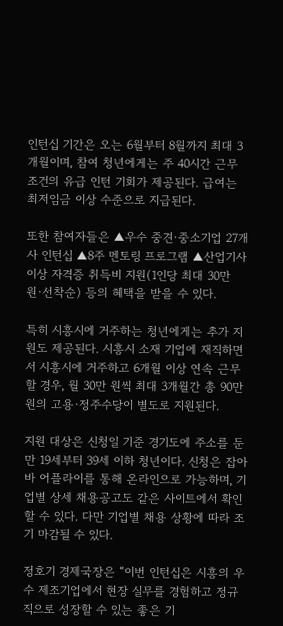인턴십 기간은 오는 6월부터 8월까지 최대 3개월이며, 참여 청년에게는 주 40시간 근무 조건의 유급 인턴 기회가 제공된다. 급여는 최저임금 이상 수준으로 지급된다.

또한 참여자들은 ▲우수 중견·중소기업 27개사 인턴십 ▲8주 멘토링 프로그램 ▲산업기사 이상 자격증 취득비 지원(1인당 최대 30만 원·선착순) 등의 혜택을 받을 수 있다.

특히 시흥시에 거주하는 청년에게는 추가 지원도 제공된다. 시흥시 소재 기업에 재직하면서 시흥시에 거주하고 6개월 이상 연속 근무할 경우, 월 30만 원씩 최대 3개월간 총 90만 원의 고용·정주수당이 별도로 지원된다.

지원 대상은 신청일 기준 경기도에 주소를 둔 만 19세부터 39세 이하 청년이다. 신청은 잡아바 어플라이를 통해 온라인으로 가능하며, 기업별 상세 채용공고도 같은 사이트에서 확인할 수 있다. 다만 기업별 채용 상황에 따라 조기 마감될 수 있다.

정호기 경제국장은 “이번 인턴십은 시흥의 우수 제조기업에서 현장 실무를 경험하고 정규직으로 성장할 수 있는 좋은 기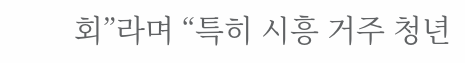회”라며 “특히 시흥 거주 청년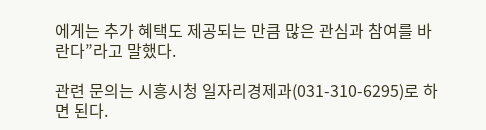에게는 추가 혜택도 제공되는 만큼 많은 관심과 참여를 바란다”라고 말했다.

관련 문의는 시흥시청 일자리경제과(031-310-6295)로 하면 된다.